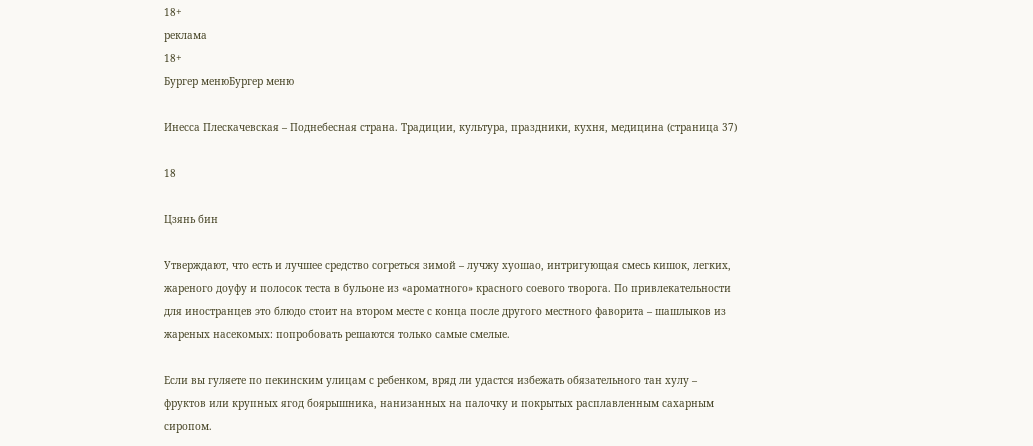18+
реклама
18+
Бургер менюБургер меню

Инесса Плескачевская – Поднебесная страна. Традиции, культура, праздники, кухня, медицина (страница 37)

18

Цзянь бин

Утверждают, что есть и лучшее средство согреться зимой – лучжу хуошао, интригующая смесь кишок, легких, жареного доуфу и полосок теста в бульоне из «ароматного» красного соевого творога. По привлекательности для иностранцев это блюдо стоит на втором месте с конца после другого местного фаворита – шашлыков из жареных насекомых: попробовать решаются только самые смелые.

Если вы гуляете по пекинским улицам с ребенком, вряд ли удастся избежать обязательного тан хулу – фруктов или крупных ягод боярышника, нанизанных на палочку и покрытых расплавленным сахарным сиропом.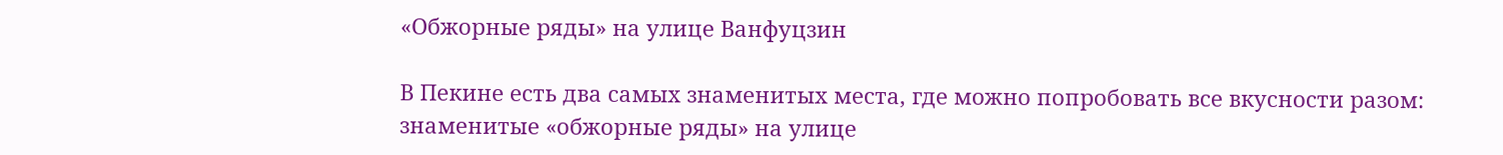«Обжорные ряды» на улице Ванфуцзин

В Пекине есть два самых знаменитых места, где можно попробовать все вкусности разом: знаменитые «обжорные ряды» на улице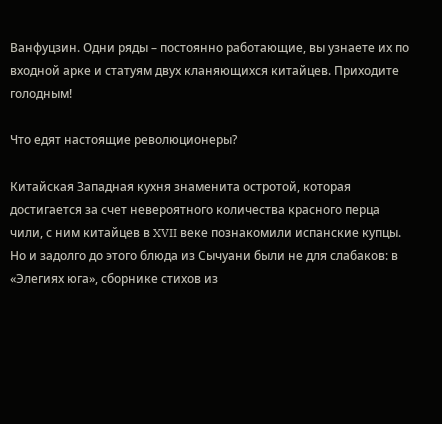Ванфуцзин. Одни ряды – постоянно работающие, вы узнаете их по входной арке и статуям двух кланяющихся китайцев. Приходите голодным!

Что едят настоящие революционеры?

Китайская Западная кухня знаменита остротой, которая достигается за счет невероятного количества красного перца чили, с ним китайцев в XVII веке познакомили испанские купцы. Но и задолго до этого блюда из Сычуани были не для слабаков: в «Элегиях юга», сборнике стихов из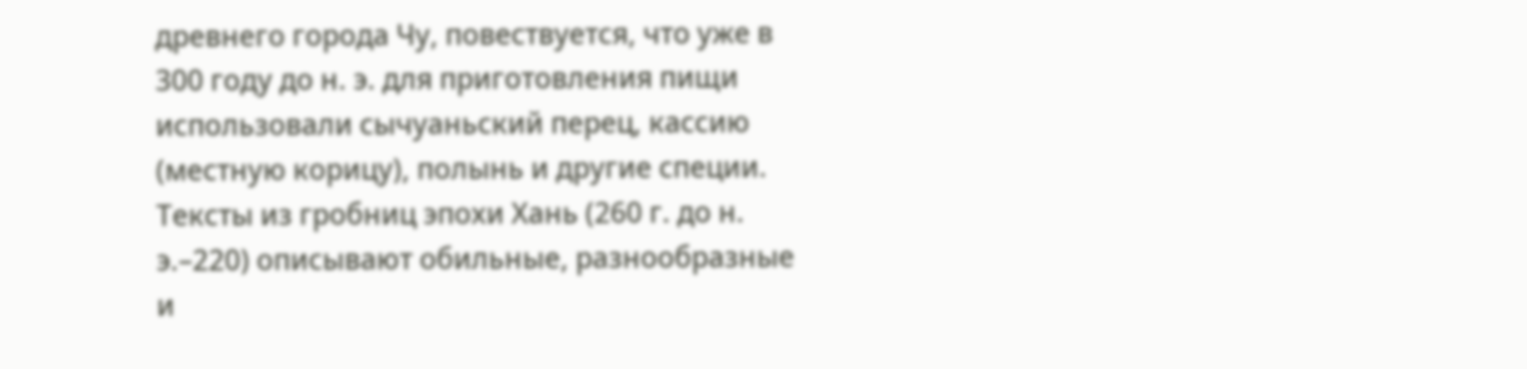древнего города Чу, повествуется, что уже в 300 году до н. э. для приготовления пищи использовали сычуаньский перец, кассию (местную корицу), полынь и другие специи. Тексты из гробниц эпохи Хань (260 г. до н. э.–220) описывают обильные, разнообразные и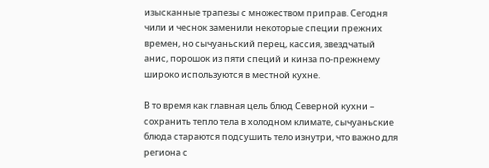изысканные трапезы с множеством приправ. Сегодня чили и чеснок заменили некоторые специи прежних времен, но сычуаньский перец, кассия, звездчатый анис, порошок из пяти специй и кинза по-прежнему широко используются в местной кухне.

В то время как главная цель блюд Северной кухни – сохранить тепло тела в холодном климате, сычуаньские блюда стараются подсушить тело изнутри, что важно для региона с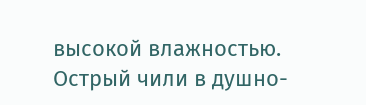высокой влажностью. Острый чили в душно-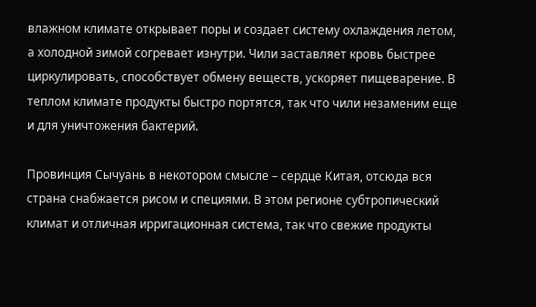влажном климате открывает поры и создает систему охлаждения летом, а холодной зимой согревает изнутри. Чили заставляет кровь быстрее циркулировать, способствует обмену веществ, ускоряет пищеварение. В теплом климате продукты быстро портятся, так что чили незаменим еще и для уничтожения бактерий.

Провинция Сычуань в некотором смысле – сердце Китая, отсюда вся страна снабжается рисом и специями. В этом регионе субтропический климат и отличная ирригационная система, так что свежие продукты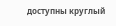доступны круглый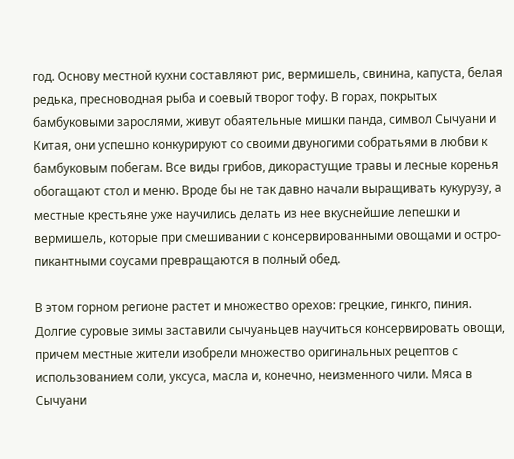год. Основу местной кухни составляют рис, вермишель, свинина, капуста, белая редька, пресноводная рыба и соевый творог тофу. В горах, покрытых бамбуковыми зарослями, живут обаятельные мишки панда, символ Сычуани и Китая, они успешно конкурируют со своими двуногими собратьями в любви к бамбуковым побегам. Все виды грибов, дикорастущие травы и лесные коренья обогащают стол и меню. Вроде бы не так давно начали выращивать кукурузу, а местные крестьяне уже научились делать из нее вкуснейшие лепешки и вермишель, которые при смешивании с консервированными овощами и остро-пикантными соусами превращаются в полный обед.

В этом горном регионе растет и множество орехов: грецкие, гинкго, пиния. Долгие суровые зимы заставили сычуаньцев научиться консервировать овощи, причем местные жители изобрели множество оригинальных рецептов с использованием соли, уксуса, масла и, конечно, неизменного чили. Мяса в Сычуани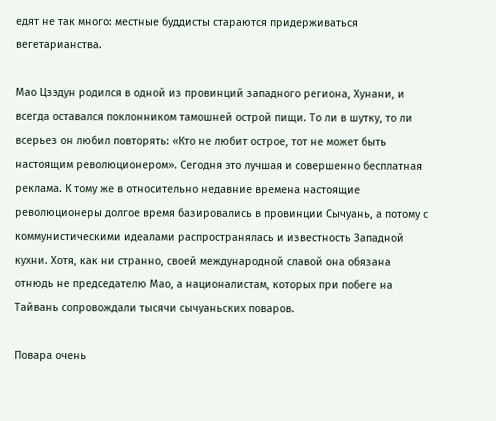едят не так много: местные буддисты стараются придерживаться вегетарианства.

Мао Цзэдун родился в одной из провинций западного региона, Хунани, и всегда оставался поклонником тамошней острой пищи. То ли в шутку, то ли всерьез он любил повторять: «Кто не любит острое, тот не может быть настоящим революционером». Сегодня это лучшая и совершенно бесплатная реклама. К тому же в относительно недавние времена настоящие революционеры долгое время базировались в провинции Сычуань, а потому с коммунистическими идеалами распространялась и известность Западной кухни. Хотя, как ни странно, своей международной славой она обязана отнюдь не председателю Мао, а националистам, которых при побеге на Тайвань сопровождали тысячи сычуаньских поваров.

Повара очень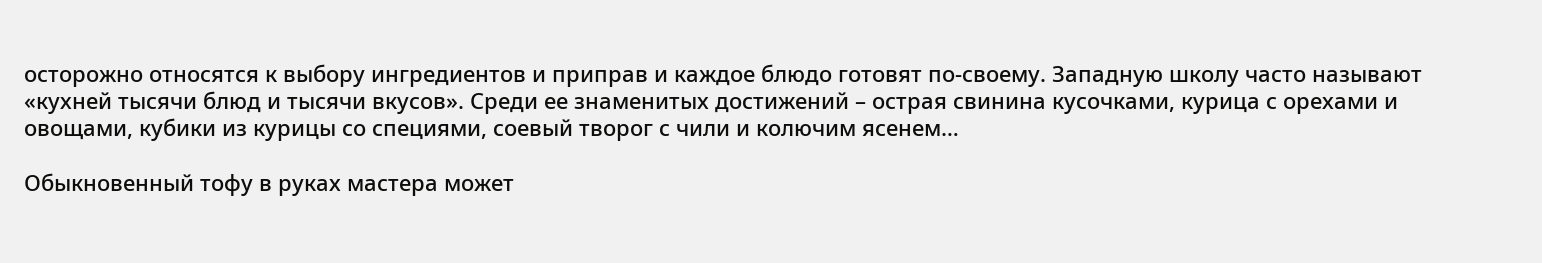осторожно относятся к выбору ингредиентов и приправ и каждое блюдо готовят по-своему. Западную школу часто называют «кухней тысячи блюд и тысячи вкусов». Среди ее знаменитых достижений – острая свинина кусочками, курица с орехами и овощами, кубики из курицы со специями, соевый творог с чили и колючим ясенем…

Обыкновенный тофу в руках мастера может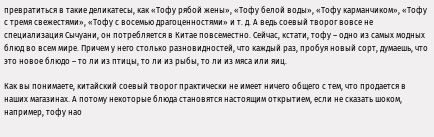превратиться в такие деликатесы, как «Тофу рябой жены», «Тофу белой воды», «Тофу карманчиком», «Тофу с тремя свежестями», «Тофу с восемью драгоценностями» и т. д. А ведь соевый творог вовсе не специализация Сычуани, он потребляется в Китае повсеместно. Сейчас, кстати, тофу – одно из самых модных блюд во всем мире. Причем у него столько разновидностей, что каждый раз, пробуя новый сорт, думаешь, что это новое блюдо – то ли из птицы, то ли из рыбы, то ли из мяса или яиц.

Как вы понимаете, китайский соевый творог практически не имеет ничего общего с тем, что продается в наших магазинах. А потому некоторые блюда становятся настоящим открытием, если не сказать шоком, например, тофу нао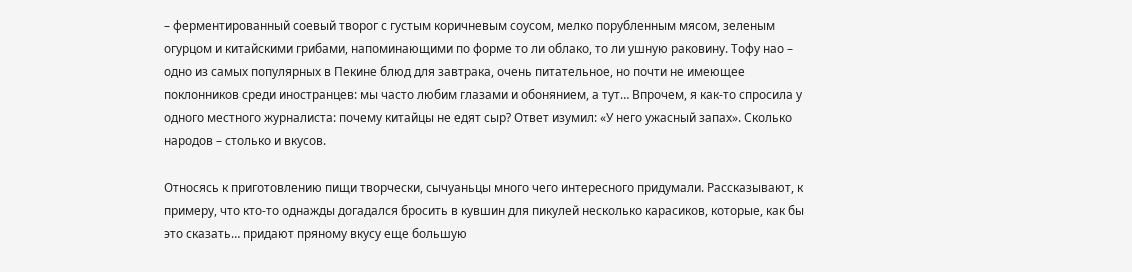– ферментированный соевый творог с густым коричневым соусом, мелко порубленным мясом, зеленым огурцом и китайскими грибами, напоминающими по форме то ли облако, то ли ушную раковину. Тофу нао – одно из самых популярных в Пекине блюд для завтрака, очень питательное, но почти не имеющее поклонников среди иностранцев: мы часто любим глазами и обонянием, а тут… Впрочем, я как-то спросила у одного местного журналиста: почему китайцы не едят сыр? Ответ изумил: «У него ужасный запах». Сколько народов – столько и вкусов.

Относясь к приготовлению пищи творчески, сычуаньцы много чего интересного придумали. Рассказывают, к примеру, что кто-то однажды догадался бросить в кувшин для пикулей несколько карасиков, которые, как бы это сказать… придают пряному вкусу еще большую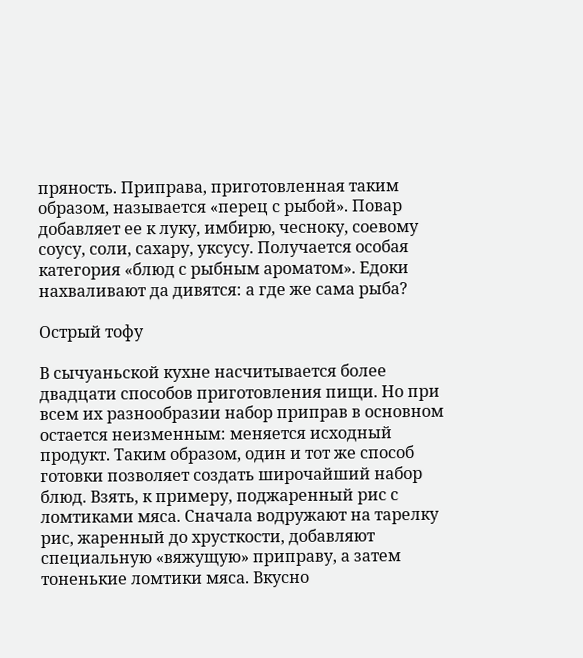пряность. Приправа, приготовленная таким образом, называется «перец с рыбой». Повар добавляет ее к луку, имбирю, чесноку, соевому соусу, соли, сахару, уксусу. Получается особая категория «блюд с рыбным ароматом». Едоки нахваливают да дивятся: а где же сама рыба?

Острый тофу

В сычуаньской кухне насчитывается более двадцати способов приготовления пищи. Но при всем их разнообразии набор приправ в основном остается неизменным: меняется исходный продукт. Таким образом, один и тот же способ готовки позволяет создать широчайший набор блюд. Взять, к примеру, поджаренный рис с ломтиками мяса. Сначала водружают на тарелку рис, жаренный до хрусткости, добавляют специальную «вяжущую» приправу, а затем тоненькие ломтики мяса. Вкусно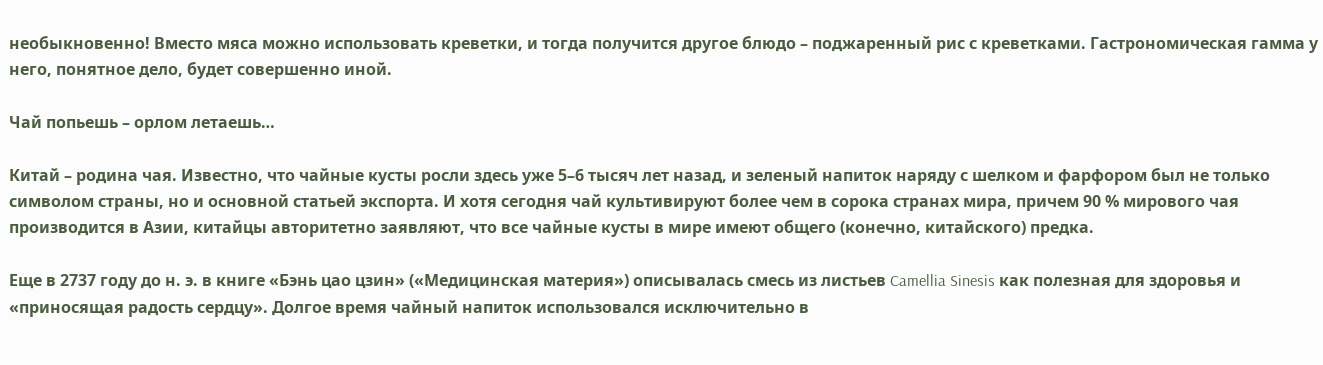необыкновенно! Вместо мяса можно использовать креветки, и тогда получится другое блюдо – поджаренный рис с креветками. Гастрономическая гамма у него, понятное дело, будет совершенно иной.

Чай попьешь – орлом летаешь…

Китай – родина чая. Известно, что чайные кусты росли здесь уже 5–6 тысяч лет назад, и зеленый напиток наряду с шелком и фарфором был не только символом страны, но и основной статьей экспорта. И хотя сегодня чай культивируют более чем в сорока странах мира, причем 90 % мирового чая производится в Азии, китайцы авторитетно заявляют, что все чайные кусты в мире имеют общего (конечно, китайского) предка.

Еще в 2737 году до н. э. в книге «Бэнь цао цзин» («Медицинская материя») описывалась смесь из листьев Camellia Sinesis как полезная для здоровья и «приносящая радость сердцу». Долгое время чайный напиток использовался исключительно в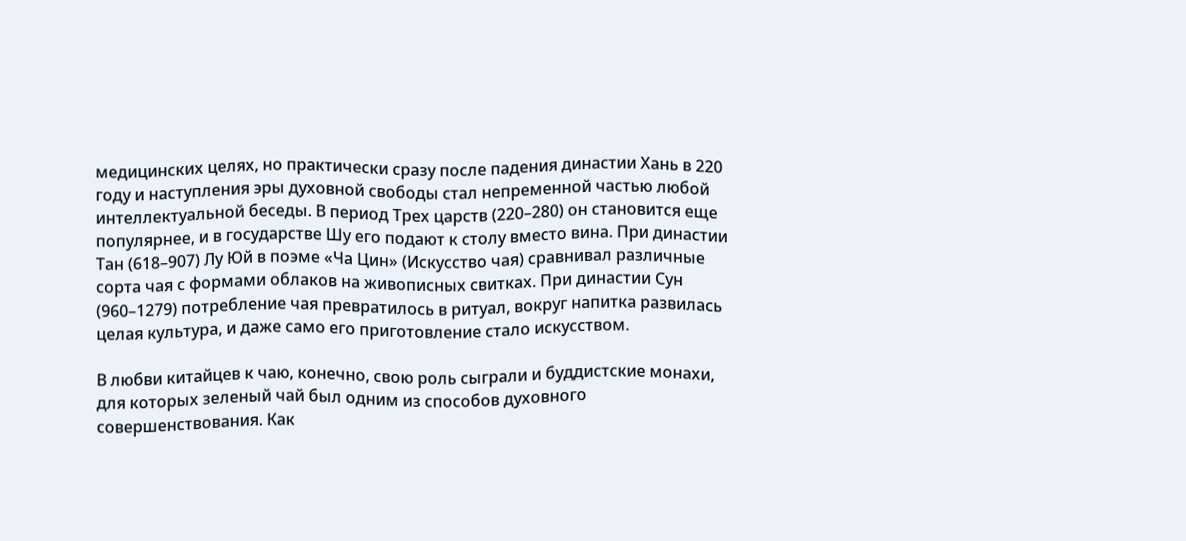медицинских целях, но практически сразу после падения династии Хань в 220 году и наступления эры духовной свободы стал непременной частью любой интеллектуальной беседы. В период Трех царств (220–280) он становится еще популярнее, и в государстве Шу его подают к столу вместо вина. При династии Тан (618–907) Лу Юй в поэме «Ча Цин» (Искусство чая) сравнивал различные сорта чая с формами облаков на живописных свитках. При династии Сун (960–1279) потребление чая превратилось в ритуал, вокруг напитка развилась целая культура, и даже само его приготовление стало искусством.

В любви китайцев к чаю, конечно, свою роль сыграли и буддистские монахи, для которых зеленый чай был одним из способов духовного совершенствования. Как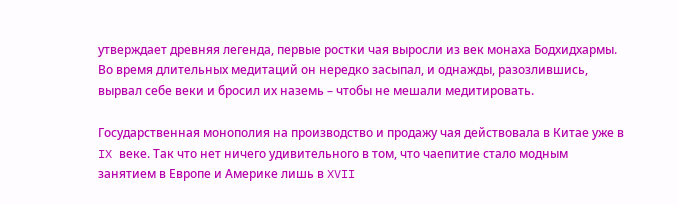утверждает древняя легенда, первые ростки чая выросли из век монаха Бодхидхармы. Во время длительных медитаций он нередко засыпал, и однажды, разозлившись, вырвал себе веки и бросил их наземь – чтобы не мешали медитировать.

Государственная монополия на производство и продажу чая действовала в Китае уже в IX веке. Так что нет ничего удивительного в том, что чаепитие стало модным занятием в Европе и Америке лишь в XVII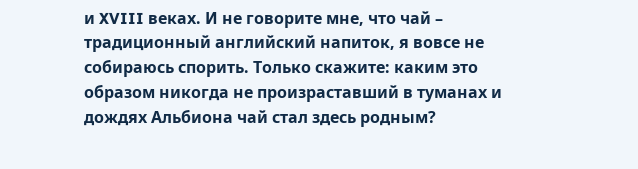и XVIII веках. И не говорите мне, что чай – традиционный английский напиток, я вовсе не собираюсь спорить. Только скажите: каким это образом никогда не произраставший в туманах и дождях Альбиона чай стал здесь родным?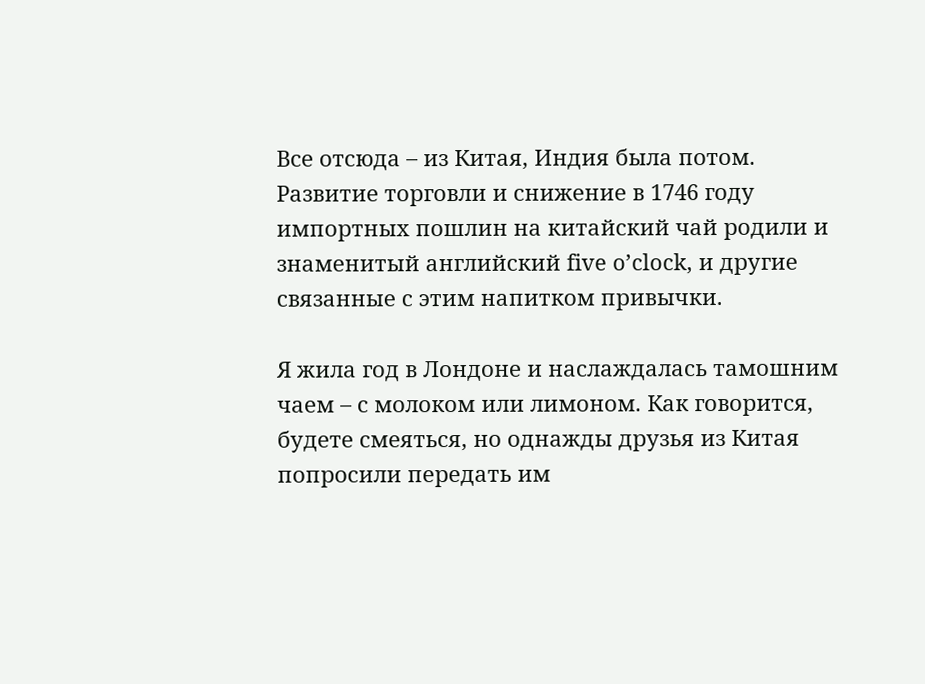Все отсюда – из Китая, Индия была потом. Развитие торговли и снижение в 1746 году импортных пошлин на китайский чай родили и знаменитый английский five o’clock, и другие связанные с этим напитком привычки.

Я жила год в Лондоне и наслаждалась тамошним чаем – с молоком или лимоном. Как говорится, будете смеяться, но однажды друзья из Китая попросили передать им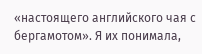«настоящего английского чая с бергамотом». Я их понимала,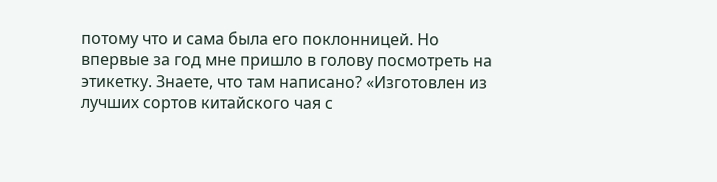потому что и сама была его поклонницей. Но впервые за год мне пришло в голову посмотреть на этикетку. Знаете, что там написано? «Изготовлен из лучших сортов китайского чая с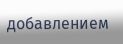добавлением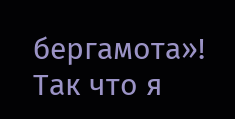бергамота»! Так что я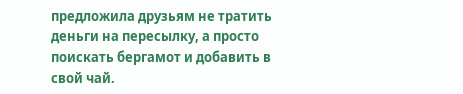предложила друзьям не тратить деньги на пересылку, а просто поискать бергамот и добавить в свой чай.